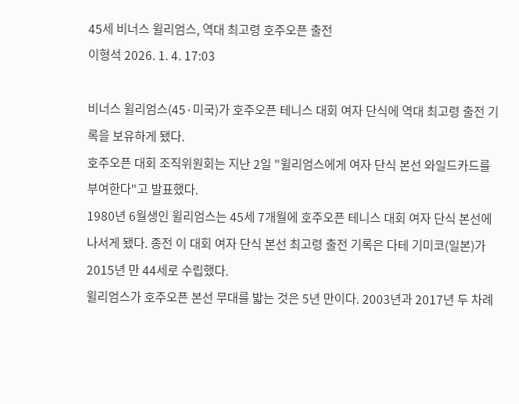45세 비너스 윌리엄스, 역대 최고령 호주오픈 출전
이형석 2026. 1. 4. 17:03

비너스 윌리엄스(45·미국)가 호주오픈 테니스 대회 여자 단식에 역대 최고령 출전 기록을 보유하게 됐다.
호주오픈 대회 조직위원회는 지난 2일 "윌리엄스에게 여자 단식 본선 와일드카드를 부여한다"고 발표했다.
1980년 6월생인 윌리엄스는 45세 7개월에 호주오픈 테니스 대회 여자 단식 본선에 나서게 됐다. 종전 이 대회 여자 단식 본선 최고령 출전 기록은 다테 기미코(일본)가 2015년 만 44세로 수립했다.
윌리엄스가 호주오픈 본선 무대를 밟는 것은 5년 만이다. 2003년과 2017년 두 차례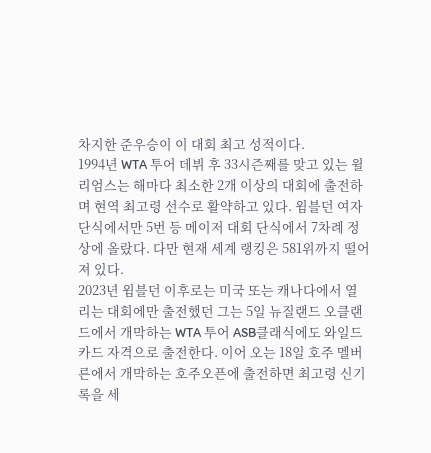차지한 준우승이 이 대회 최고 성적이다.
1994년 WTA 투어 데뷔 후 33시즌째를 맞고 있는 윌리엄스는 해마다 최소한 2개 이상의 대회에 출전하며 현역 최고령 선수로 활약하고 있다. 윔블던 여자 단식에서만 5번 등 메이저 대회 단식에서 7차례 정상에 올랐다. 다만 현재 세계 랭킹은 581위까지 떨어져 있다.
2023년 윔블던 이후로는 미국 또는 캐나다에서 열리는 대회에만 출전했던 그는 5일 뉴질랜드 오클랜드에서 개막하는 WTA 투어 ASB클래식에도 와일드카드 자격으로 출전한다. 이어 오는 18일 호주 멜버른에서 개막하는 호주오픈에 출전하면 최고령 신기록을 세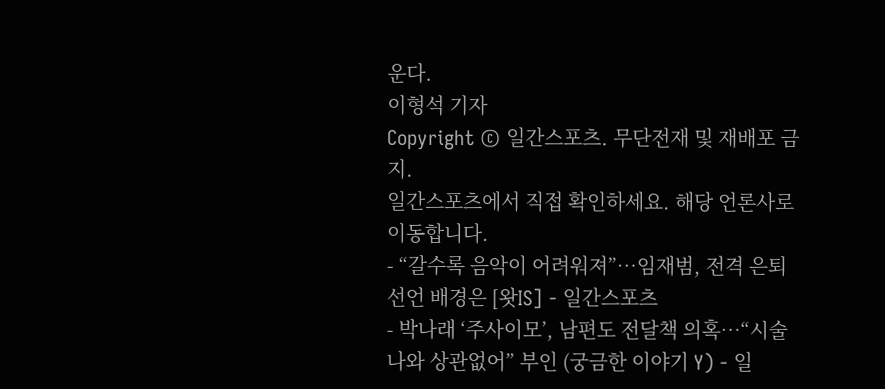운다.
이형석 기자
Copyright © 일간스포츠. 무단전재 및 재배포 금지.
일간스포츠에서 직접 확인하세요. 해당 언론사로 이동합니다.
- “갈수록 음악이 어려워져”…임재범, 전격 은퇴 선언 배경은 [왓IS] - 일간스포츠
- 박나래 ‘주사이모’, 남편도 전달책 의혹…“시술 나와 상관없어” 부인 (궁금한 이야기 Y) - 일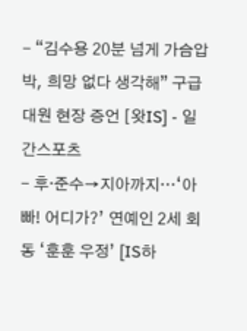- “김수용 20분 넘게 가슴압박, 희망 없다 생각해” 구급대원 현장 증언 [왓IS] - 일간스포츠
- 후·준수→지아까지…‘아빠! 어디가?’ 연예인 2세 회동 ‘훈훈 우정’ [IS하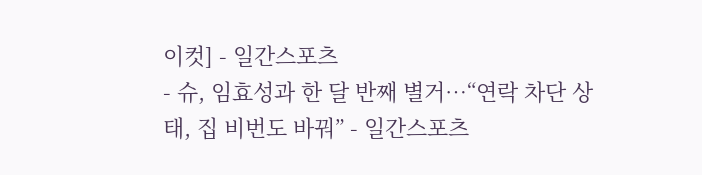이컷] - 일간스포츠
- 슈, 임효성과 한 달 반째 별거…“연락 차단 상태, 집 비번도 바꿔” - 일간스포츠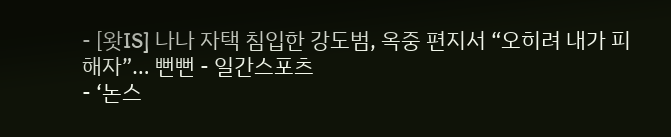- [왓IS] 나나 자택 침입한 강도범, 옥중 편지서 “오히려 내가 피해자”… 뻔뻔 - 일간스포츠
- ‘논스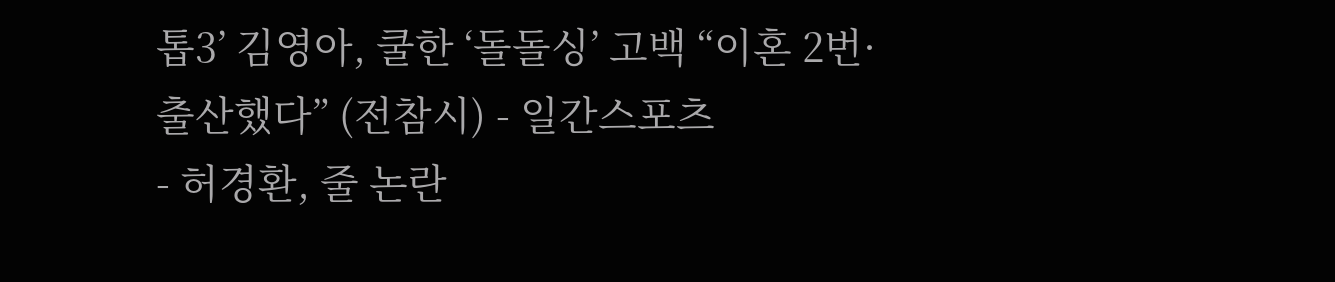톱3’ 김영아, 쿨한 ‘돌돌싱’ 고백 “이혼 2번·출산했다” (전참시) - 일간스포츠
- 허경환, 줄 논란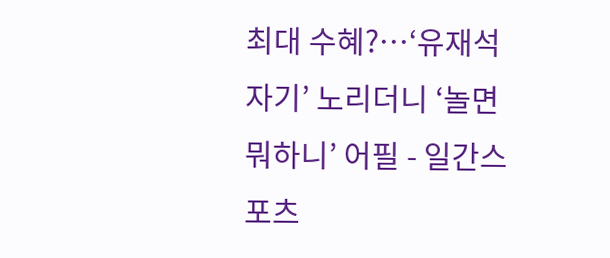최대 수혜?…‘유재석 자기’ 노리더니 ‘놀면 뭐하니’ 어필 - 일간스포츠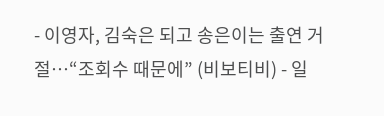- 이영자, 김숙은 되고 송은이는 출연 거절…“조회수 때문에” (비보티비) - 일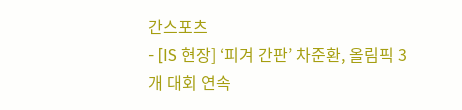간스포츠
- [IS 현장] ‘피겨 간판’ 차준환, 올림픽 3개 대회 연속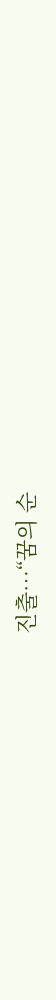진출…“꿈의 순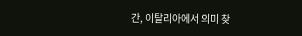간, 이탈리아에서 의미 찾